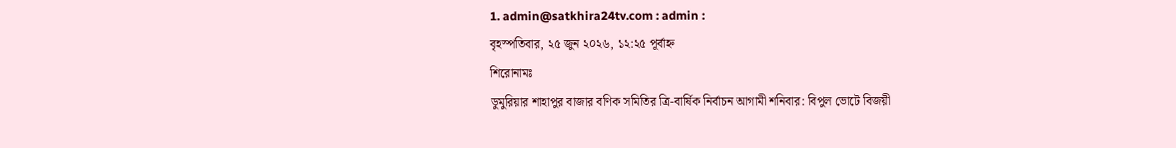1. admin@satkhira24tv.com : admin :
বৃহস্পতিবার, ২৫ জুন ২০২৬, ১২:২৫ পূর্বাহ্ন
শিরোনামঃ
ডুমুরিয়ার শাহাপুর বাজার বণিক সমিতির ত্রি-বার্ষিক নির্বাচন আগামী শনিবার: বিপুল ভোটে বিজয়ী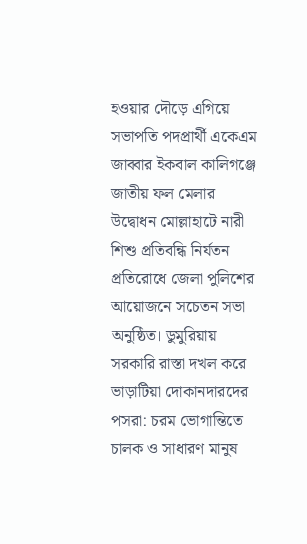হওয়ার দৌড়ে এগিয়ে সভাপতি পদপ্রার্থী একেএম জাব্বার ইকবাল কালিগঞ্জে জাতীয় ফল মেলার উদ্বোধন মোল্লাহাটে নারী শিশু প্রতিবন্ধি নির্যতন প্রতিরোধে জেলা পুলিশের আয়োজনে সচেতন সভা অনুষ্ঠিত। ডুমুরিয়ায় সরকারি রাস্তা দখল করে ভাড়াটিয়া দোকানদারদের পসরা: চরম ভোগান্তিতে চালক ও সাধারণ মানুষ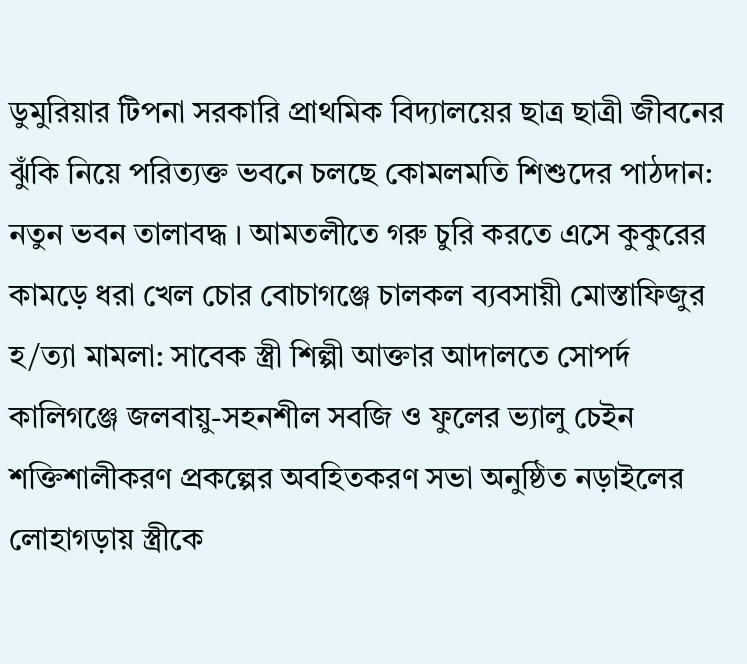ডুমুরিয়ার টিপনা সরকারি প্রাথমিক বিদ্যালয়ের ছাত্র ছাত্রী জীবনের ঝুঁকি নিয়ে পরিত্যক্ত ভবনে চলছে কোমলমতি শিশুদের পাঠদান: নতুন ভবন তালাবদ্ধ । আমতলীতে গরু চুরি করতে এসে কুকুরের কামড়ে ধরা খেল চোর বোচাগঞ্জে চালকল ব্যবসায়ী মোস্তাফিজুর হ/ত্যা মামলা: সাবেক স্ত্রী শিল্পী আক্তার আদালতে সোপর্দ কালিগঞ্জে জলবায়ু-সহনশীল সবজি ও ফুলের ভ্যালু চেইন শক্তিশালীকরণ প্রকল্পের অবহিতকরণ সভা অনুষ্ঠিত নড়াইলের লোহাগড়ায় স্ত্রীকে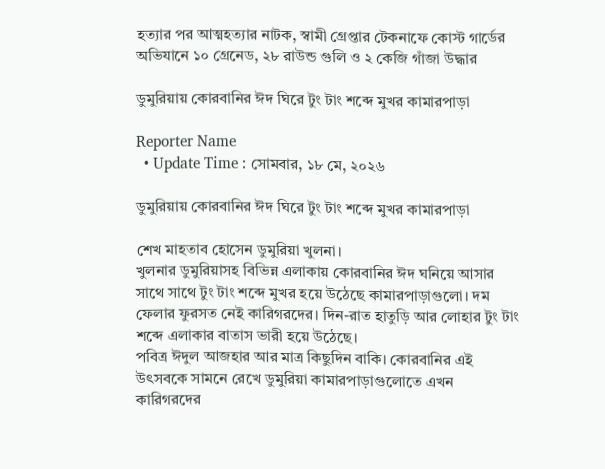হত্যার পর আত্মহত্যার নাটক, স্বামী গ্রেপ্তার টেকনাফে কোস্ট গার্ডের অভিযানে ১০ গ্রেনেড, ২৮ রাউন্ড গুলি ও ২ কেজি গাঁজা উদ্ধার

ডুমুরিয়ায় কোরবানির ঈদ ঘিরে টুং টাং শব্দে মুখর কামারপাড়া

Reporter Name
  • Update Time : সোমবার, ১৮ মে, ২০২৬

ডুমুরিয়ায় কোরবানির ঈদ ঘিরে টুং টাং শব্দে মুখর কামারপাড়া

শেখ মাহতাব হোসেন ডুমুরিয়া খুলনা।
খুলনার ডুমুরিয়াসহ বিভিন্ন এলাকায় কোরবানির ঈদ ঘনিয়ে আসার সাথে সাথে টুং টাং শব্দে মুখর হয়ে উঠেছে কামারপাড়াগুলো। দম ফেলার ফুরসত নেই কারিগরদের। দিন-রাত হাতুড়ি আর লোহার টুং টাং শব্দে এলাকার বাতাস ভারী হয়ে উঠেছে।
পবিত্র ঈদুল আজহার আর মাত্র কিছুদিন বাকি। কোরবানির এই উৎসবকে সামনে রেখে ডুমুরিয়া কামারপাড়াগুলোতে এখন কারিগরদের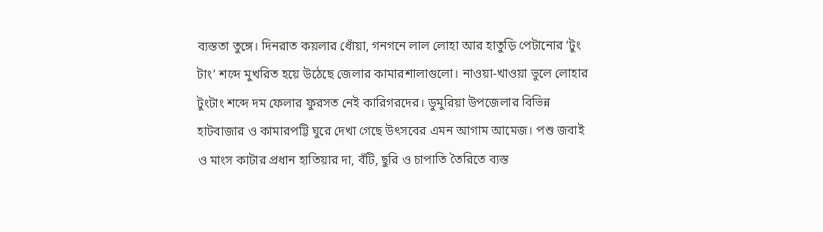ব্যস্ততা তুঙ্গে। দিনরাত কয়লার ধোঁয়া, গনগনে লাল লোহা আর হাতুড়ি পেটানোর ‘টুং টাং’ শব্দে মুখরিত হয়ে উঠেছে জেলার কামারশালাগুলো। নাওয়া-খাওয়া ভুলে লোহার টুংটাং শব্দে দম ফেলার ফুরসত নেই কারিগরদের। ডুমুরিয়া উপজেলার বিভিন্ন হাটবাজার ও কামারপট্টি ঘুরে দেখা গেছে উৎসবের এমন আগাম আমেজ। পশু জবাই ও মাংস কাটার প্রধান হাতিয়ার দা, বঁটি, ছুরি ও চাপাতি তৈরিতে ব্যস্ত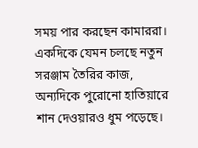সময় পার করছেন কামাররা। একদিকে যেমন চলছে নতুন সরঞ্জাম তৈরির কাজ, অন্যদিকে পুরোনো হাতিয়ারে শান দেওয়ারও ধুম পড়েছে।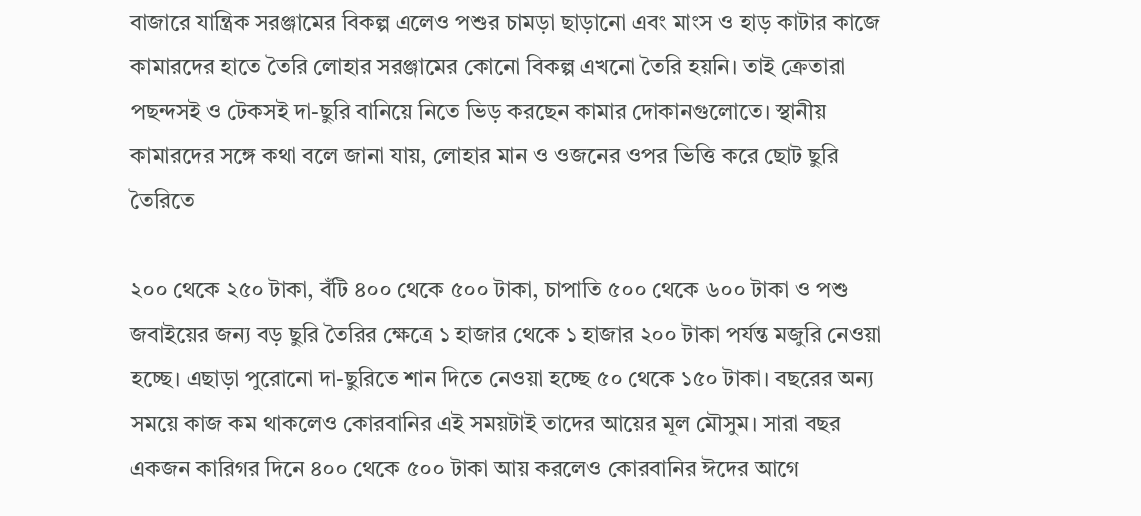বাজারে যান্ত্রিক সরঞ্জামের বিকল্প এলেও পশুর চামড়া ছাড়ানো এবং মাংস ও হাড় কাটার কাজে কামারদের হাতে তৈরি লোহার সরঞ্জামের কোনো বিকল্প এখনো তৈরি হয়নি। তাই ক্রেতারা পছন্দসই ও টেকসই দা-ছুরি বানিয়ে নিতে ভিড় করছেন কামার দোকানগুলোতে। স্থানীয় কামারদের সঙ্গে কথা বলে জানা যায়, লোহার মান ও ওজনের ওপর ভিত্তি করে ছোট ছুরি তৈরিতে

২০০ থেকে ২৫০ টাকা, বঁটি ৪০০ থেকে ৫০০ টাকা, চাপাতি ৫০০ থেকে ৬০০ টাকা ও পশু জবাইয়ের জন্য বড় ছুরি তৈরির ক্ষেত্রে ১ হাজার থেকে ১ হাজার ২০০ টাকা পর্যন্ত মজুরি নেওয়া হচ্ছে। এছাড়া পুরোনো দা-ছুরিতে শান দিতে নেওয়া হচ্ছে ৫০ থেকে ১৫০ টাকা। বছরের অন্য সময়ে কাজ কম থাকলেও কোরবানির এই সময়টাই তাদের আয়ের মূল মৌসুম। সারা বছর একজন কারিগর দিনে ৪০০ থেকে ৫০০ টাকা আয় করলেও কোরবানির ঈদের আগে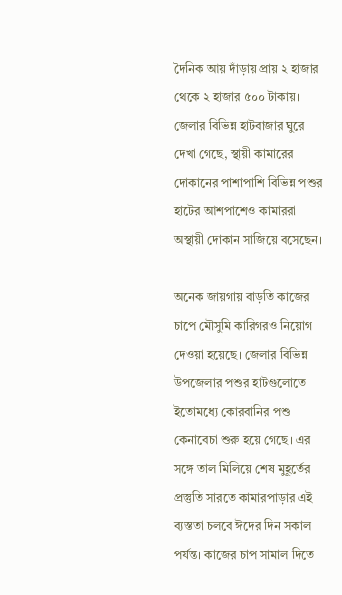দৈনিক আয় দাঁড়ায় প্রায় ২ হাজার থেকে ২ হাজার ৫০০ টাকায়। জেলার বিভিন্ন হাটবাজার ঘুরে দেখা গেছে, স্থায়ী কামারের দোকানের পাশাপাশি বিভিন্ন পশুর হাটের আশপাশেও কামাররা অস্থায়ী দোকান সাজিয়ে বসেছেন।

অনেক জায়গায় বাড়তি কাজের চাপে মৌসুমি কারিগরও নিয়োগ দেওয়া হয়েছে। জেলার বিভিন্ন উপজেলার পশুর হাটগুলোতে ইতোমধ্যে কোরবানির পশু কেনাবেচা শুরু হয়ে গেছে। এর সঙ্গে তাল মিলিয়ে শেষ মুহূর্তের প্রস্তুতি সারতে কামারপাড়ার এই ব্যস্ততা চলবে ঈদের দিন সকাল পর্যন্ত। কাজের চাপ সামাল দিতে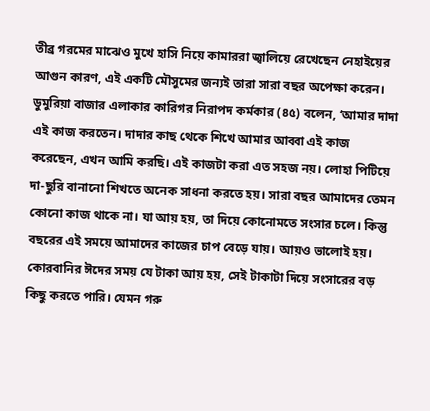তীব্র গরমের মাঝেও মুখে হাসি নিয়ে কামাররা জ্বালিয়ে রেখেছেন নেহাইয়ের আগুন কারণ, এই একটি মৌসুমের জন্যই তারা সারা বছর অপেক্ষা করেন। ডুমুরিয়া বাজার এলাকার কারিগর নিরাপদ কর্মকার (৪৫) বলেন, ‘আমার দাদা এই কাজ করতেন। দাদার কাছ থেকে শিখে আমার আব্বা এই কাজ করেছেন, এখন আমি করছি। এই কাজটা করা এত সহজ নয়। লোহা পিটিয়ে দা-ছুরি বানানো শিখতে অনেক সাধনা করতে হয়। সারা বছর আমাদের তেমন কোনো কাজ থাকে না। যা আয় হয়, তা দিয়ে কোনোমতে সংসার চলে। কিন্তু বছরের এই সময়ে আমাদের কাজের চাপ বেড়ে যায়। আয়ও ভালোই হয়। কোরবানির ঈদের সময় যে টাকা আয় হয়, সেই টাকাটা দিয়ে সংসারের বড় কিছু করতে পারি। যেমন গরু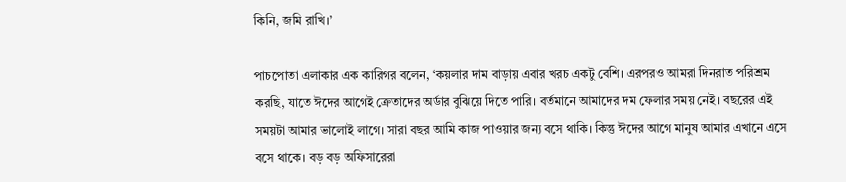কিনি, জমি রাখি।’

পাচপোতা এলাকার এক কারিগর বলেন, ‘কয়লার দাম বাড়ায় এবার খরচ একটু বেশি। এরপরও আমরা দিনরাত পরিশ্রম করছি, যাতে ঈদের আগেই ক্রেতাদের অর্ডার বুঝিয়ে দিতে পারি। বর্তমানে আমাদের দম ফেলার সময় নেই। বছরের এই সময়টা আমার ভালোই লাগে। সারা বছর আমি কাজ পাওয়ার জন্য বসে থাকি। কিন্তু ঈদের আগে মানুষ আমার এখানে এসে বসে থাকে। বড় বড় অফিসারেরা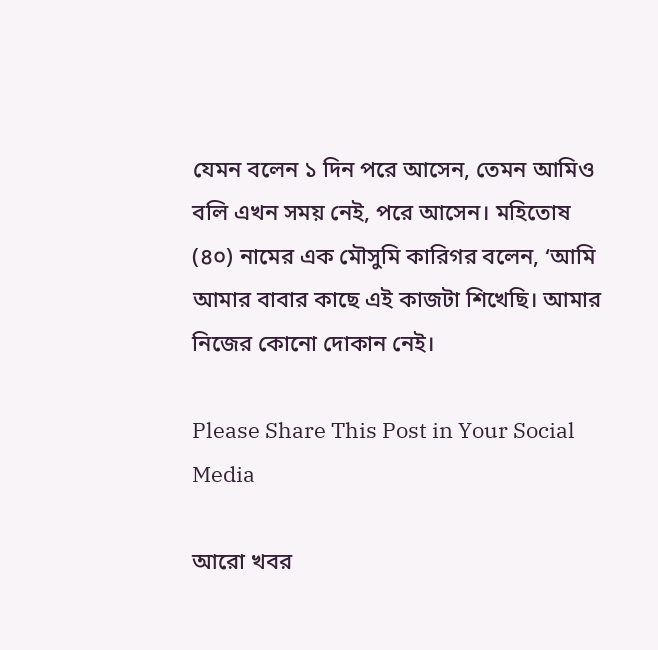যেমন বলেন ১ দিন পরে আসেন, তেমন আমিও বলি এখন সময় নেই, পরে আসেন। মহিতোষ (৪০) নামের এক মৌসুমি কারিগর বলেন, ‘আমি আমার বাবার কাছে এই কাজটা শিখেছি। আমার নিজের কোনো দোকান নেই।

Please Share This Post in Your Social Media

আরো খবর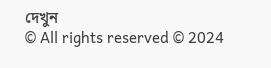দেখুন
© All rights reserved © 2024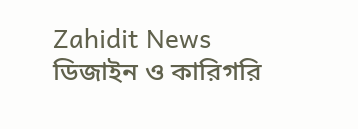Zahidit News
ডিজাইন ও কারিগরি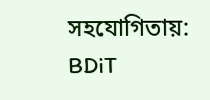সহযোগিতায়: BDiT